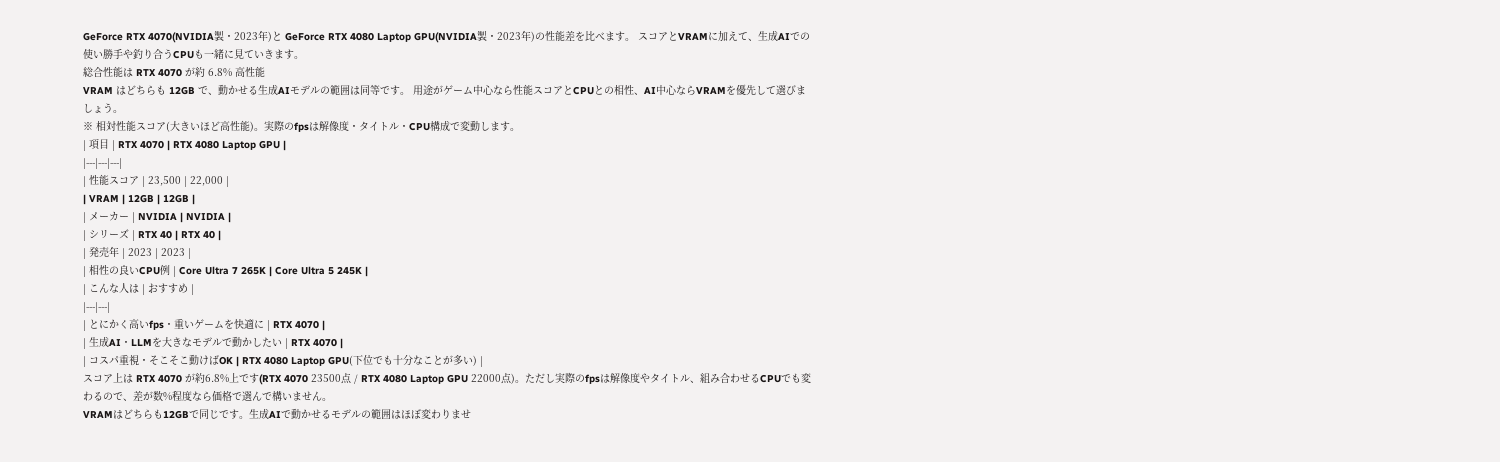GeForce RTX 4070(NVIDIA製・2023年)と GeForce RTX 4080 Laptop GPU(NVIDIA製・2023年)の性能差を比べます。 スコアとVRAMに加えて、生成AIでの使い勝手や釣り合うCPUも一緒に見ていきます。
総合性能は RTX 4070 が約 6.8% 高性能
VRAM はどちらも 12GB で、動かせる生成AIモデルの範囲は同等です。 用途がゲーム中心なら性能スコアとCPUとの相性、AI中心ならVRAMを優先して選びましょう。
※ 相対性能スコア(大きいほど高性能)。実際のfpsは解像度・タイトル・CPU構成で変動します。
| 項目 | RTX 4070 | RTX 4080 Laptop GPU |
|---|---|---|
| 性能スコア | 23,500 | 22,000 |
| VRAM | 12GB | 12GB |
| メーカー | NVIDIA | NVIDIA |
| シリーズ | RTX 40 | RTX 40 |
| 発売年 | 2023 | 2023 |
| 相性の良いCPU例 | Core Ultra 7 265K | Core Ultra 5 245K |
| こんな人は | おすすめ |
|---|---|
| とにかく高いfps・重いゲームを快適に | RTX 4070 |
| 生成AI・LLMを大きなモデルで動かしたい | RTX 4070 |
| コスパ重視・そこそこ動けばOK | RTX 4080 Laptop GPU(下位でも十分なことが多い) |
スコア上は RTX 4070 が約6.8%上です(RTX 4070 23500点 / RTX 4080 Laptop GPU 22000点)。ただし実際のfpsは解像度やタイトル、組み合わせるCPUでも変わるので、差が数%程度なら価格で選んで構いません。
VRAMはどちらも12GBで同じです。生成AIで動かせるモデルの範囲はほぼ変わりませ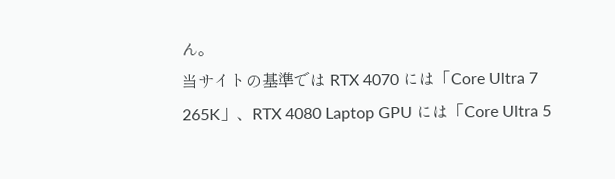ん。
当サイトの基準では RTX 4070 には「Core Ultra 7 265K」、RTX 4080 Laptop GPU には「Core Ultra 5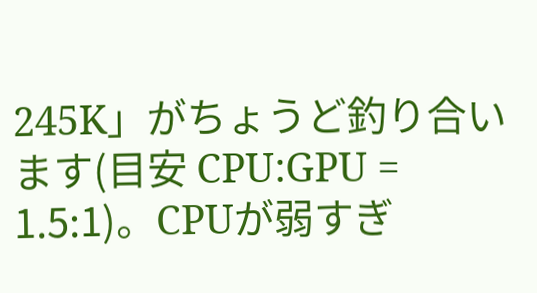245K」がちょうど釣り合います(目安 CPU:GPU = 1.5:1)。CPUが弱すぎ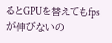るとGPUを替えてもfpsが伸びないの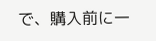で、購入前に一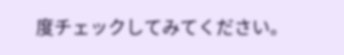度チェックしてみてください。